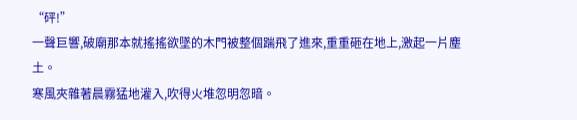“砰!”
一聲巨響,破廟那本就搖搖欲墜的木門被整個踹飛了進來,重重砸在地上,激起一片塵土。
寒風夾雜著晨霧猛地灌入,吹得火堆忽明忽暗。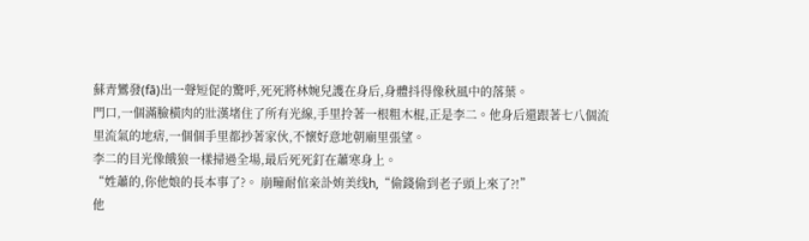蘇青鸞發(fā)出一聲短促的驚呼,死死將林婉兒護在身后,身體抖得像秋風中的落葉。
門口,一個滿臉橫肉的壯漢堵住了所有光線,手里拎著一根粗木棍,正是李二。他身后還跟著七八個流里流氣的地痞,一個個手里都抄著家伙,不懷好意地朝廟里張望。
李二的目光像餓狼一樣掃過全場,最后死死釘在蕭寒身上。
“姓蕭的,你他娘的長本事了?。 崩疃耐倌亲訃姷美线h,“偷錢偷到老子頭上來了?!”
他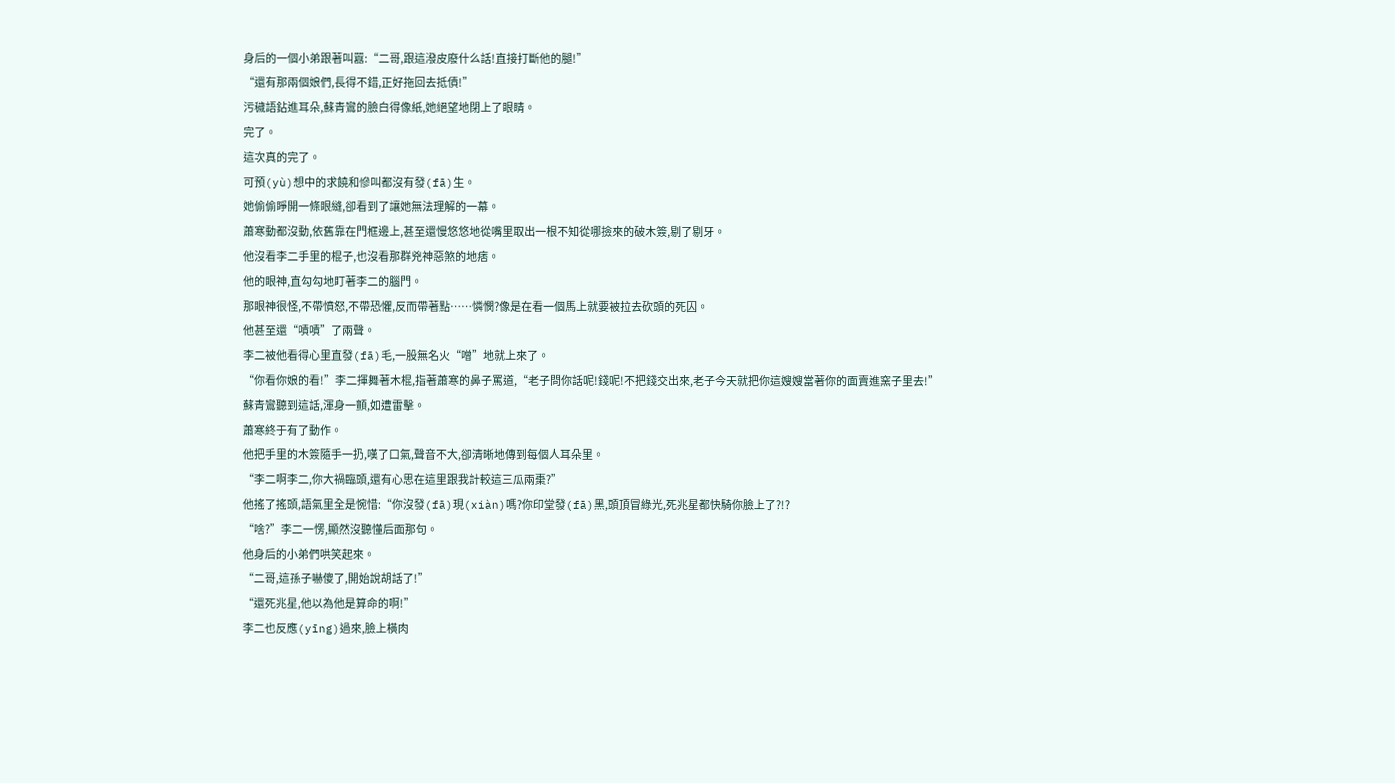身后的一個小弟跟著叫囂:“二哥,跟這潑皮廢什么話!直接打斷他的腿!”
“還有那兩個娘們,長得不錯,正好拖回去抵債!”
污穢語鉆進耳朵,蘇青鸞的臉白得像紙,她絕望地閉上了眼睛。
完了。
這次真的完了。
可預(yù)想中的求饒和慘叫都沒有發(fā)生。
她偷偷睜開一條眼縫,卻看到了讓她無法理解的一幕。
蕭寒動都沒動,依舊靠在門框邊上,甚至還慢悠悠地從嘴里取出一根不知從哪撿來的破木簽,剔了剔牙。
他沒看李二手里的棍子,也沒看那群兇神惡煞的地痞。
他的眼神,直勾勾地盯著李二的腦門。
那眼神很怪,不帶憤怒,不帶恐懼,反而帶著點……憐憫?像是在看一個馬上就要被拉去砍頭的死囚。
他甚至還“嘖嘖”了兩聲。
李二被他看得心里直發(fā)毛,一股無名火“噌”地就上來了。
“你看你娘的看!”李二揮舞著木棍,指著蕭寒的鼻子罵道,“老子問你話呢!錢呢!不把錢交出來,老子今天就把你這嫂嫂當著你的面賣進窯子里去!”
蘇青鸞聽到這話,渾身一顫,如遭雷擊。
蕭寒終于有了動作。
他把手里的木簽隨手一扔,嘆了口氣,聲音不大,卻清晰地傳到每個人耳朵里。
“李二啊李二,你大禍臨頭,還有心思在這里跟我計較這三瓜兩棗?”
他搖了搖頭,語氣里全是惋惜:“你沒發(fā)現(xiàn)嗎?你印堂發(fā)黑,頭頂冒綠光,死兆星都快騎你臉上了?!?
“啥?”李二一愣,顯然沒聽懂后面那句。
他身后的小弟們哄笑起來。
“二哥,這孫子嚇傻了,開始說胡話了!”
“還死兆星,他以為他是算命的啊!”
李二也反應(yīng)過來,臉上橫肉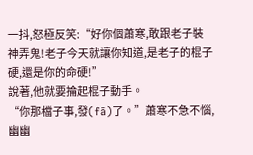一抖,怒極反笑:“好你個蕭寒,敢跟老子裝神弄鬼!老子今天就讓你知道,是老子的棍子硬,還是你的命硬!”
說著,他就要掄起棍子動手。
“你那檔子事,發(fā)了。”蕭寒不急不惱,幽幽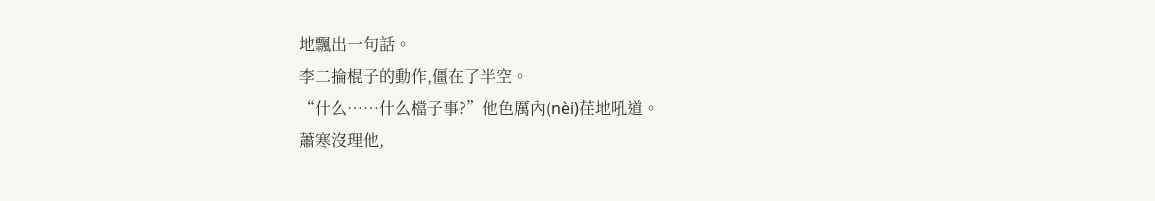地飄出一句話。
李二掄棍子的動作,僵在了半空。
“什么……什么檔子事?”他色厲內(nèi)荏地吼道。
蕭寒沒理他,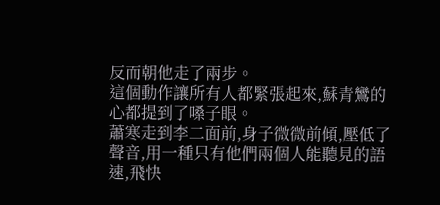反而朝他走了兩步。
這個動作讓所有人都緊張起來,蘇青鸞的心都提到了嗓子眼。
蕭寒走到李二面前,身子微微前傾,壓低了聲音,用一種只有他們兩個人能聽見的語速,飛快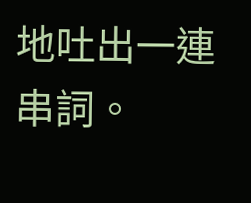地吐出一連串詞。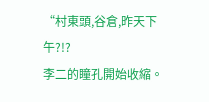“村東頭,谷倉,昨天下午?!?
李二的瞳孔開始收縮。